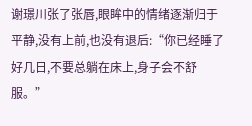谢璟川张了张唇,眼眸中的情绪逐渐归于平静,没有上前,也没有退后:“你已经睡了好几日,不要总躺在床上,身子会不舒服。”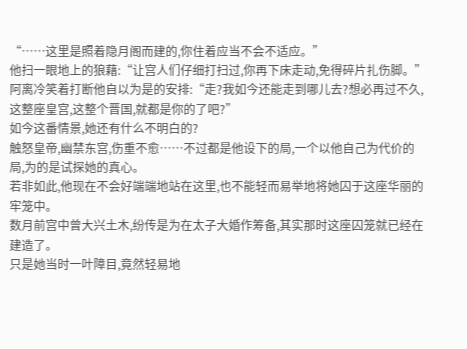“……这里是照着隐月阁而建的,你住着应当不会不适应。”
他扫一眼地上的狼藉:“让宫人们仔细打扫过,你再下床走动,免得碎片扎伤脚。”
阿离冷笑着打断他自以为是的安排:“走?我如今还能走到哪儿去?想必再过不久,这整座皇宫,这整个晋国,就都是你的了吧?”
如今这番情景,她还有什么不明白的?
触怒皇帝,幽禁东宫,伤重不愈……不过都是他设下的局,一个以他自己为代价的局,为的是试探她的真心。
若非如此,他现在不会好端端地站在这里,也不能轻而易举地将她囚于这座华丽的牢笼中。
数月前宫中曾大兴土木,纷传是为在太子大婚作筹备,其实那时这座囚笼就已经在建造了。
只是她当时一叶障目,竟然轻易地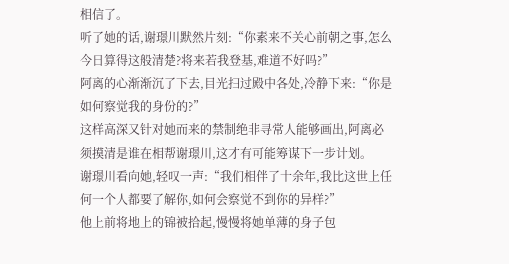相信了。
听了她的话,谢璟川默然片刻:“你素来不关心前朝之事,怎么今日算得这般清楚?将来若我登基,难道不好吗?”
阿离的心渐渐沉了下去,目光扫过殿中各处,冷静下来:“你是如何察觉我的身份的?”
这样高深又针对她而来的禁制绝非寻常人能够画出,阿离必须摸清是谁在相帮谢璟川,这才有可能筹谋下一步计划。
谢璟川看向她,轻叹一声:“我们相伴了十余年,我比这世上任何一个人都要了解你,如何会察觉不到你的异样?”
他上前将地上的锦被拾起,慢慢将她单薄的身子包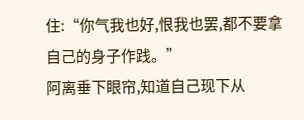住:“你气我也好,恨我也罢,都不要拿自己的身子作践。”
阿离垂下眼帘,知道自己现下从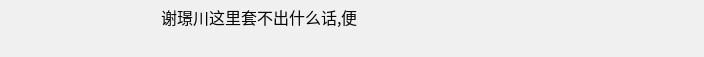谢璟川这里套不出什么话,便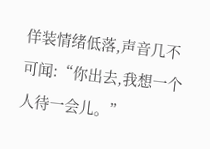佯装情绪低落,声音几不可闻:“你出去,我想一个人待一会儿。”